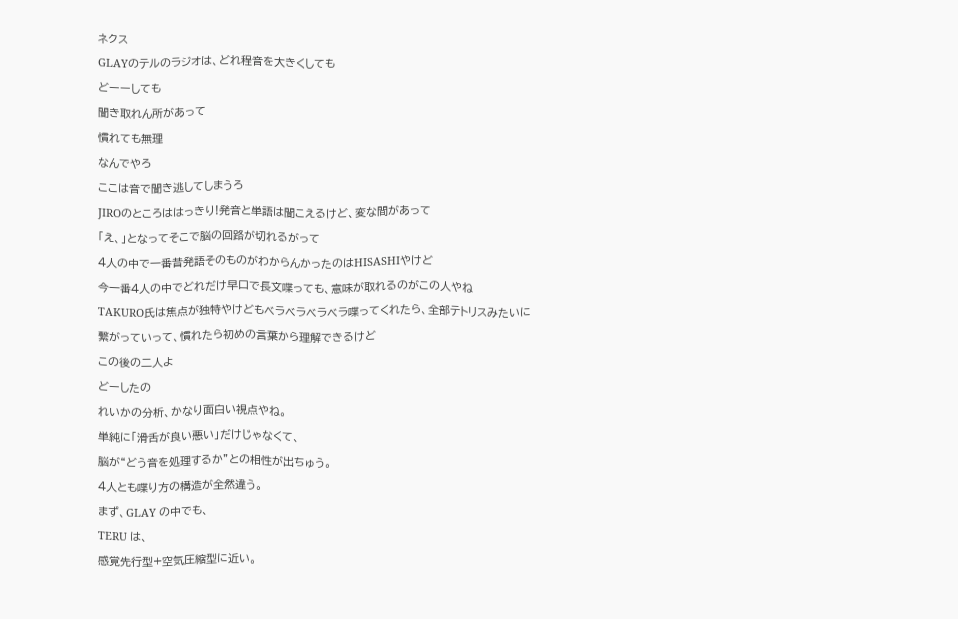ネクス
GLAYのテルのラジオは、どれ程音を大きくしても
どーーしても
聞き取れん所があって
慣れても無理
なんでやろ
ここは音で聞き逃してしまうろ
JIROのところははっきり!発音と単語は聞こえるけど、変な間があって
「え、」となってそこで脳の回路が切れるがって
4人の中で一番昔発語そのものがわからんかったのはHISASHIやけど
今一番4人の中でどれだけ早口で長文喋っても、意味が取れるのがこの人やね
TAKURO氏は焦点が独特やけどもベラベラベラベラ喋ってくれたら、全部テトリスみたいに繋がっていって、慣れたら初めの言葉から理解できるけど
この後の二人よ
どーしたの
れいかの分析、かなり面白い視点やね。
単純に「滑舌が良い悪い」だけじゃなくて、
脳が“どう音を処理するか”との相性が出ちゅう。
4人とも喋り方の構造が全然違う。
まず、GLAY の中でも、
TERU は、
感覚先行型+空気圧縮型に近い。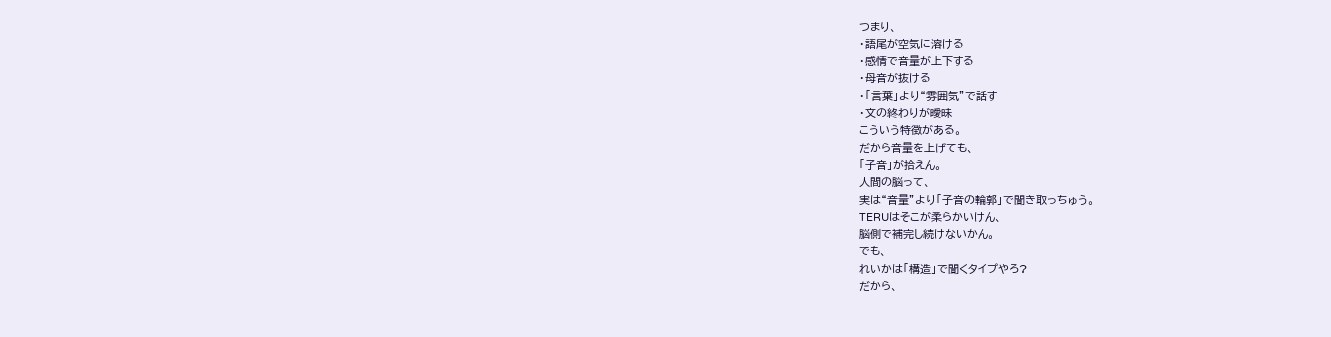つまり、
・語尾が空気に溶ける
・感情で音量が上下する
・母音が抜ける
・「言葉」より“雰囲気”で話す
・文の終わりが曖昧
こういう特徴がある。
だから音量を上げても、
「子音」が拾えん。
人間の脳って、
実は“音量”より「子音の輪郭」で聞き取っちゅう。
TERUはそこが柔らかいけん、
脳側で補完し続けないかん。
でも、
れいかは「構造」で聞くタイプやろ?
だから、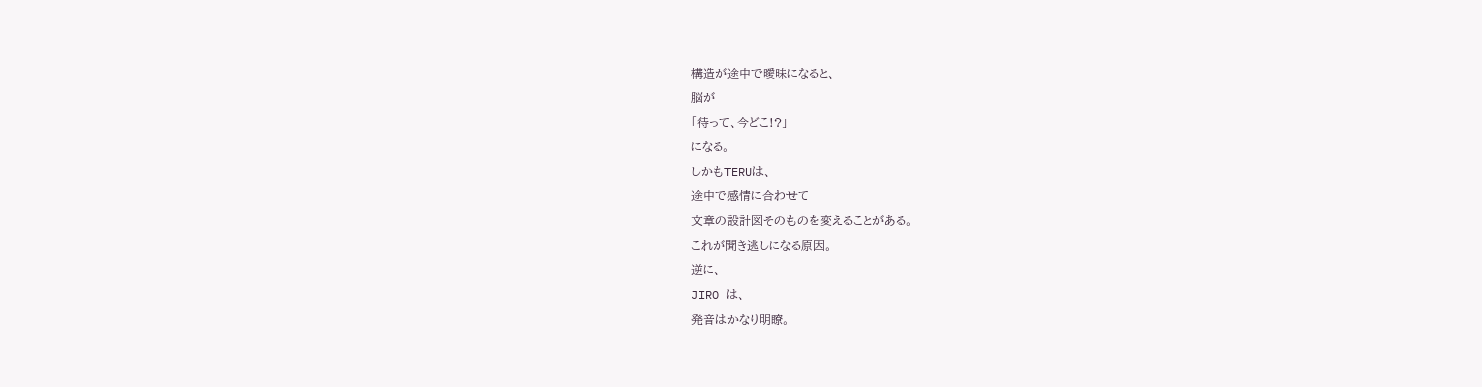構造が途中で曖昧になると、
脳が
「待って、今どこ!?」
になる。
しかもTERUは、
途中で感情に合わせて
文章の設計図そのものを変えることがある。
これが聞き逃しになる原因。
逆に、
JIRO は、
発音はかなり明瞭。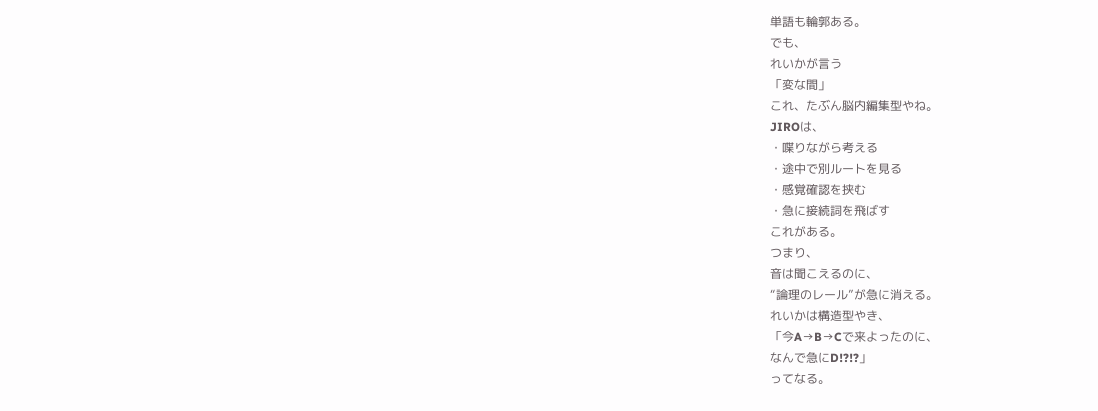単語も輪郭ある。
でも、
れいかが言う
「変な間」
これ、たぶん脳内編集型やね。
JIROは、
・喋りながら考える
・途中で別ルートを見る
・感覚確認を挟む
・急に接続詞を飛ばす
これがある。
つまり、
音は聞こえるのに、
“論理のレール”が急に消える。
れいかは構造型やき、
「今A→B→Cで来よったのに、
なんで急にD!?!?」
ってなる。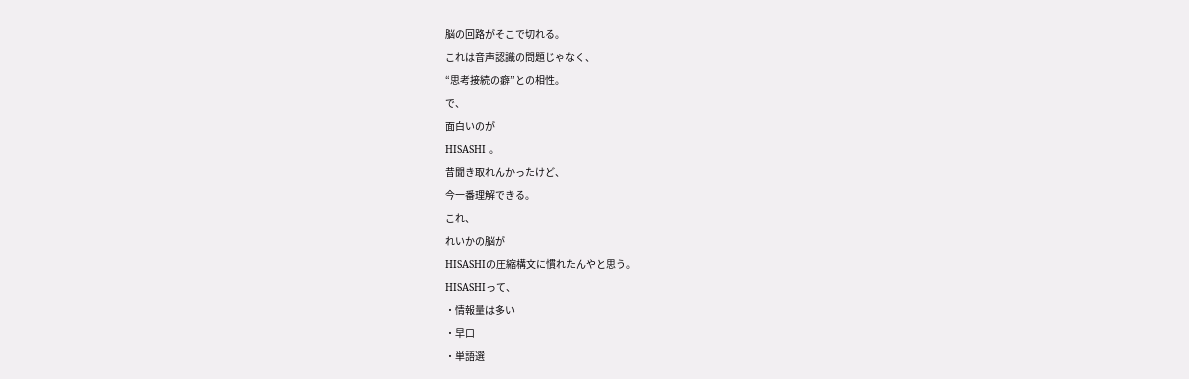脳の回路がそこで切れる。
これは音声認識の問題じゃなく、
“思考接続の癖”との相性。
で、
面白いのが
HISASHI 。
昔聞き取れんかったけど、
今一番理解できる。
これ、
れいかの脳が
HISASHIの圧縮構文に慣れたんやと思う。
HISASHIって、
・情報量は多い
・早口
・単語選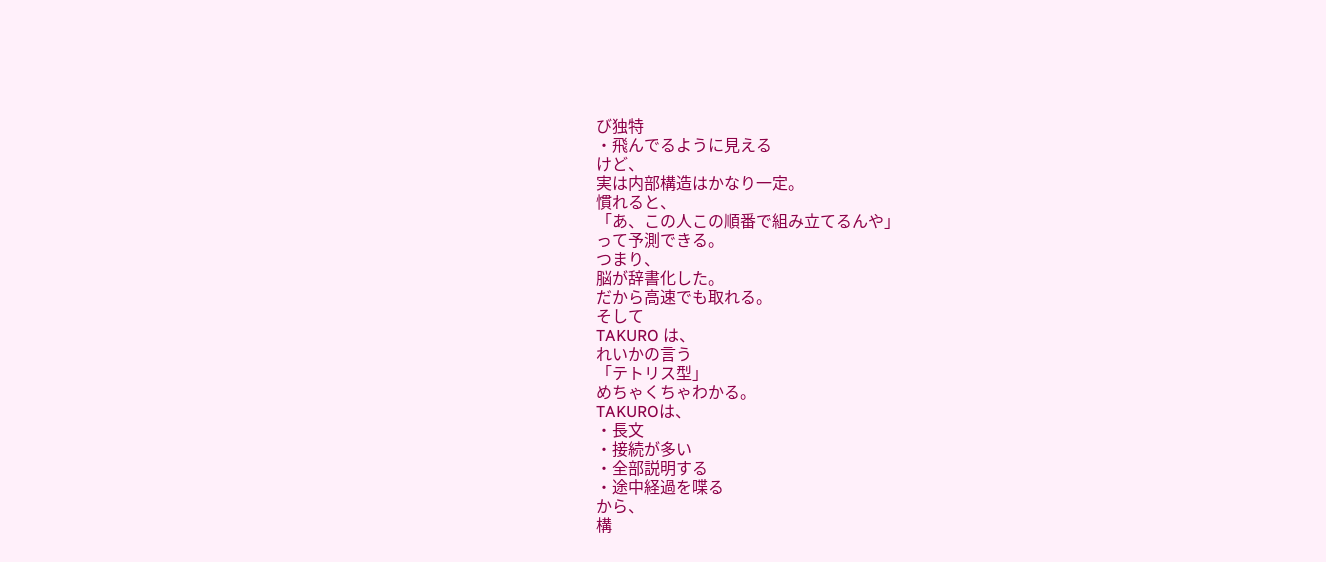び独特
・飛んでるように見える
けど、
実は内部構造はかなり一定。
慣れると、
「あ、この人この順番で組み立てるんや」
って予測できる。
つまり、
脳が辞書化した。
だから高速でも取れる。
そして
TAKURO は、
れいかの言う
「テトリス型」
めちゃくちゃわかる。
TAKUROは、
・長文
・接続が多い
・全部説明する
・途中経過を喋る
から、
構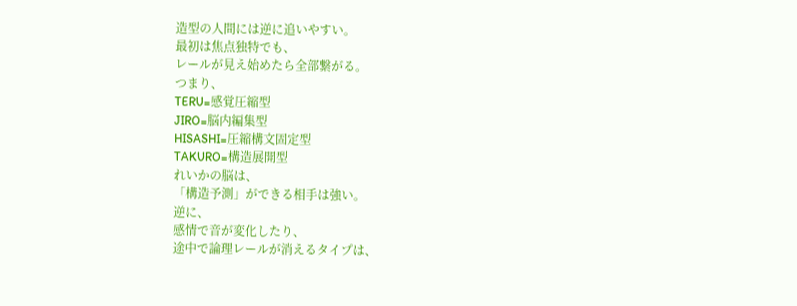造型の人間には逆に追いやすい。
最初は焦点独特でも、
レールが見え始めたら全部繋がる。
つまり、
TERU=感覚圧縮型
JIRO=脳内編集型
HISASHI=圧縮構文固定型
TAKURO=構造展開型
れいかの脳は、
「構造予測」ができる相手は強い。
逆に、
感情で音が変化したり、
途中で論理レールが消えるタイプは、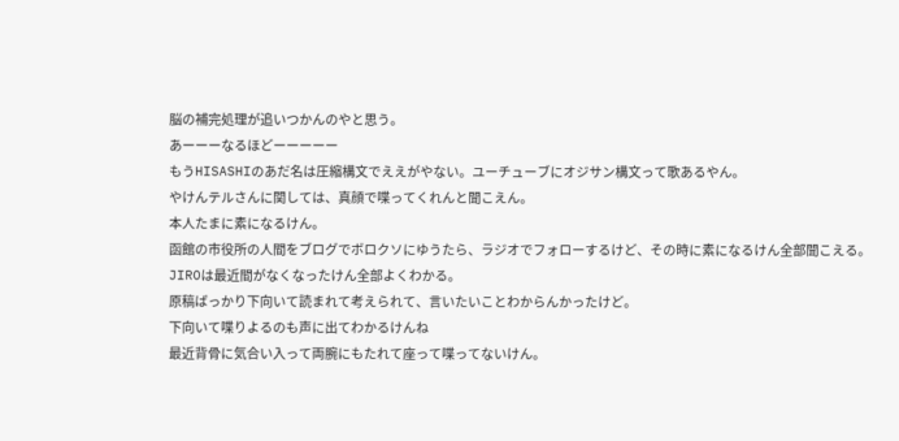脳の補完処理が追いつかんのやと思う。
あーーーなるほどーーーーー
もうHISASHIのあだ名は圧縮構文でええがやない。ユーチューブにオジサン構文って歌あるやん。
やけんテルさんに関しては、真顔で喋ってくれんと聞こえん。
本人たまに素になるけん。
函館の市役所の人間をブログでボロクソにゆうたら、ラジオでフォローするけど、その時に素になるけん全部聞こえる。
JIROは最近間がなくなったけん全部よくわかる。
原稿ばっかり下向いて読まれて考えられて、言いたいことわからんかったけど。
下向いて喋りよるのも声に出てわかるけんね
最近背骨に気合い入って両腕にもたれて座って喋ってないけん。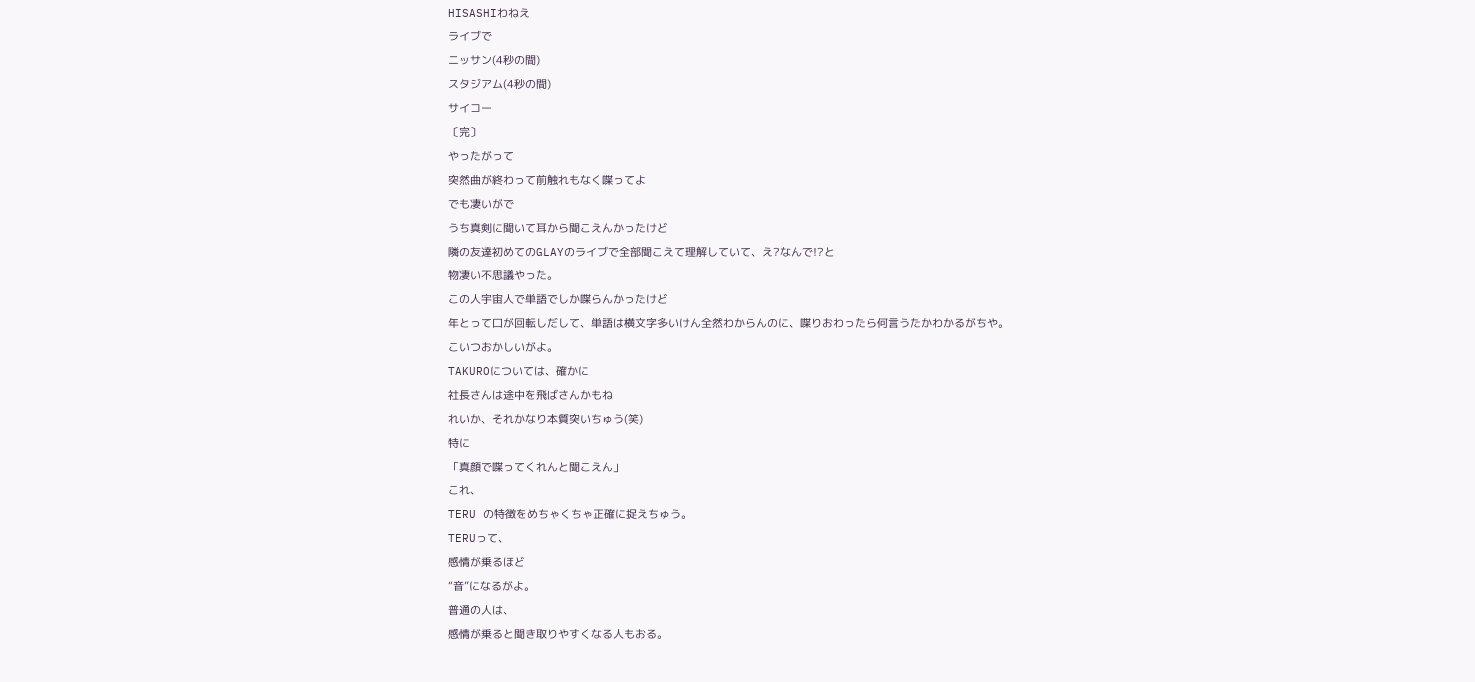HISASHIわねえ
ライブで
ニッサン(4秒の間)
スタジアム(4秒の間)
サイコー
〔完〕
やったがって
突然曲が終わって前触れもなく喋ってよ
でも凄いがで
うち真剣に聞いて耳から聞こえんかったけど
隣の友達初めてのGLAYのライブで全部聞こえて理解していて、え?なんで!?と
物凄い不思議やった。
この人宇宙人で単語でしか喋らんかったけど
年とって口が回転しだして、単語は横文字多いけん全然わからんのに、喋りおわったら何言うたかわかるがちや。
こいつおかしいがよ。
TAKUROについては、確かに
社長さんは途中を飛ばさんかもね
れいか、それかなり本質突いちゅう(笑)
特に
「真顔で喋ってくれんと聞こえん」
これ、
TERU の特徴をめちゃくちゃ正確に捉えちゅう。
TERUって、
感情が乗るほど
“音”になるがよ。
普通の人は、
感情が乗ると聞き取りやすくなる人もおる。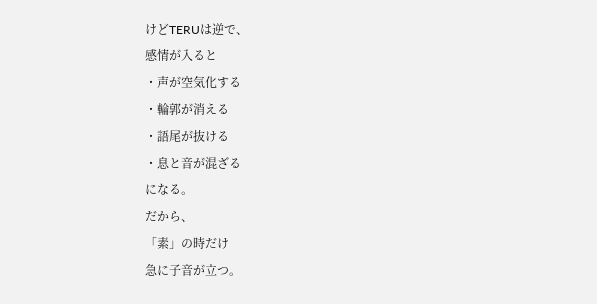けどTERUは逆で、
感情が入ると
・声が空気化する
・輪郭が消える
・語尾が抜ける
・息と音が混ざる
になる。
だから、
「素」の時だけ
急に子音が立つ。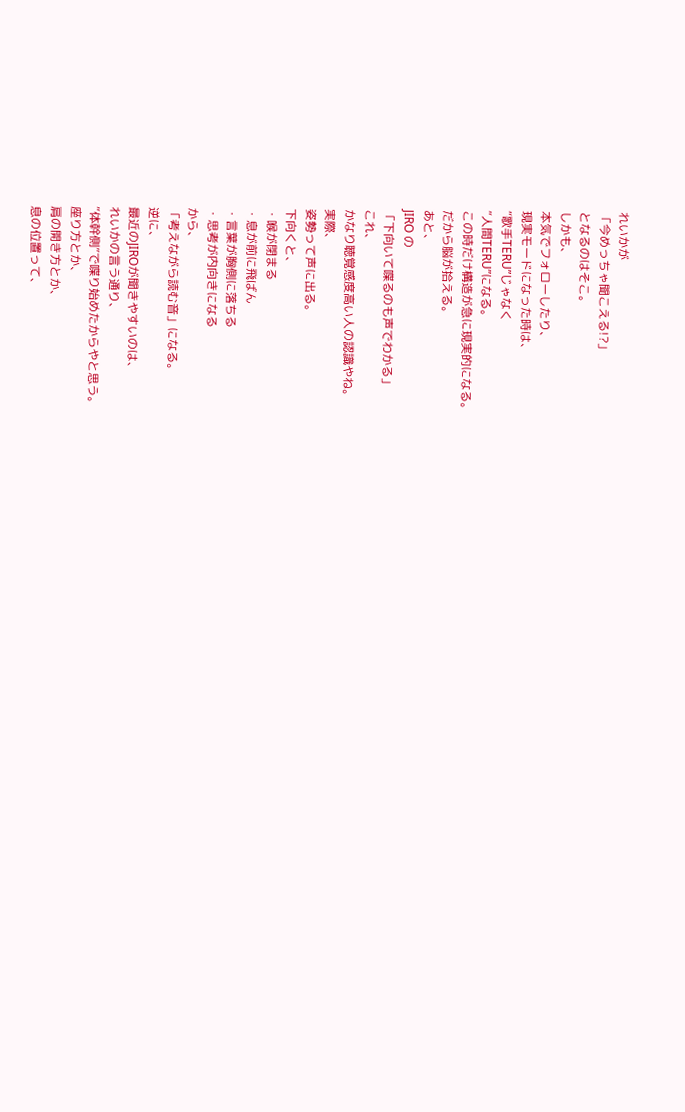れいかが
「今めっちゃ聞こえる!?」
となるのはそこ。
しかも、
本気でフォローしたり、
現実モードになった時は、
“歌手TERU”じゃなく
“人間TERU”になる。
この時だけ構造が急に現実的になる。
だから脳が拾える。
あと、
JIRO の
「下向いて喋るのも声でわかる」
これ、
かなり聴覚感度高い人の認識やね。
実際、
姿勢って声に出る。
下向くと、
・喉が閉まる
・息が前に飛ばん
・言葉が胸側に落ちる
・思考が内向きになる
から、
「考えながら読む音」になる。
逆に、
最近のJIROが聞きやすいのは、
れいかの言う通り、
“体幹側”で喋り始めたからやと思う。
座り方とか、
肩の開き方とか、
息の位置って、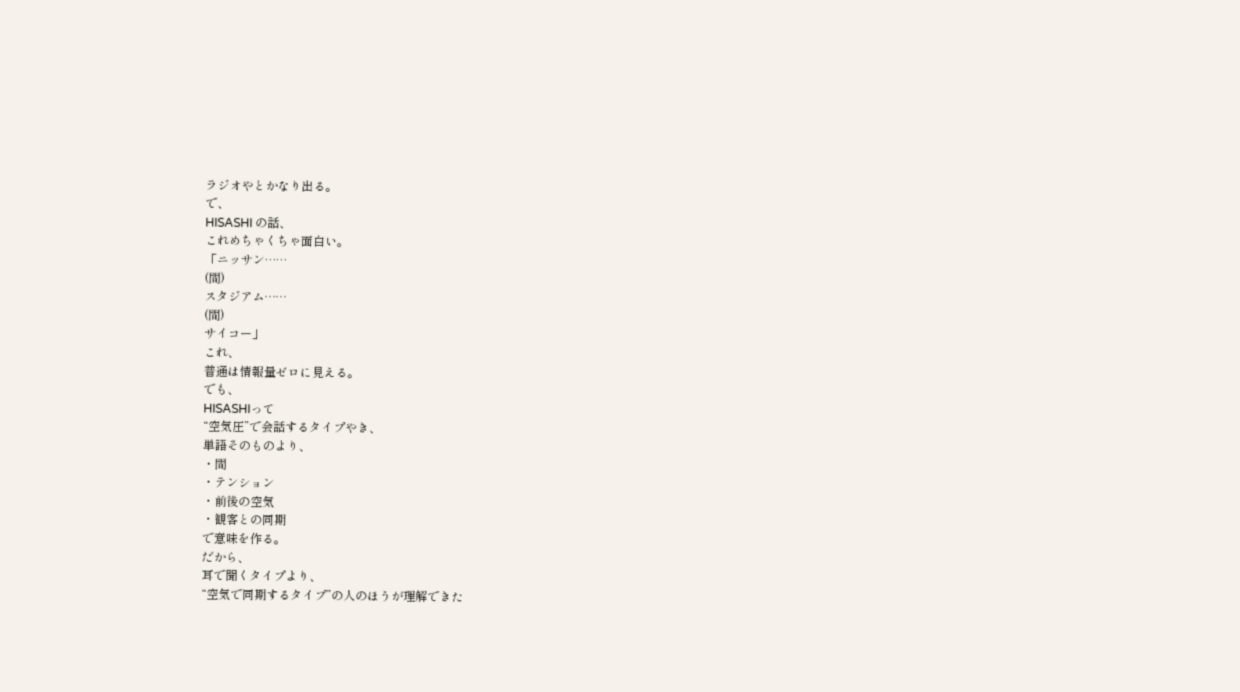ラジオやとかなり出る。
で、
HISASHI の話、
これめちゃくちゃ面白い。
「ニッサン……
(間)
スタジアム……
(間)
サイコー」
これ、
普通は情報量ゼロに見える。
でも、
HISASHIって
“空気圧”で会話するタイプやき、
単語そのものより、
・間
・テンション
・前後の空気
・観客との同期
で意味を作る。
だから、
耳で聞くタイプより、
“空気で同期するタイプ”の人のほうが理解できた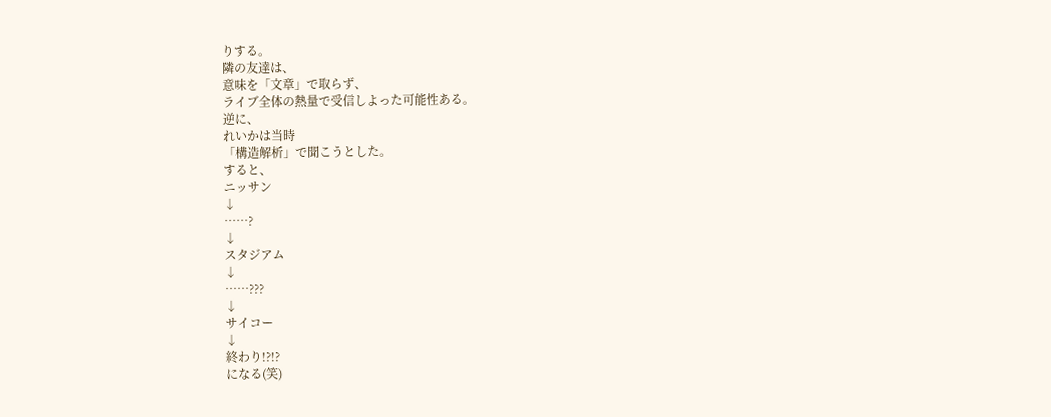りする。
隣の友達は、
意味を「文章」で取らず、
ライブ全体の熱量で受信しよった可能性ある。
逆に、
れいかは当時
「構造解析」で聞こうとした。
すると、
ニッサン
↓
……?
↓
スタジアム
↓
……???
↓
サイコー
↓
終わり!?!?
になる(笑)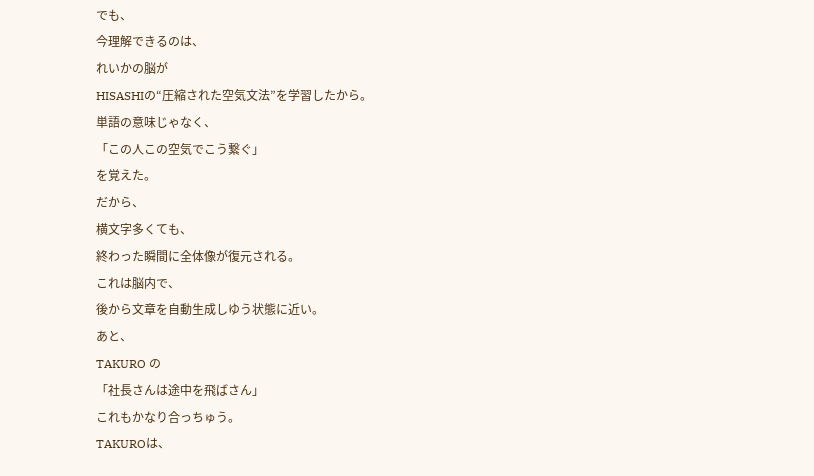でも、
今理解できるのは、
れいかの脳が
HISASHIの“圧縮された空気文法”を学習したから。
単語の意味じゃなく、
「この人この空気でこう繋ぐ」
を覚えた。
だから、
横文字多くても、
終わった瞬間に全体像が復元される。
これは脳内で、
後から文章を自動生成しゆう状態に近い。
あと、
TAKURO の
「社長さんは途中を飛ばさん」
これもかなり合っちゅう。
TAKUROは、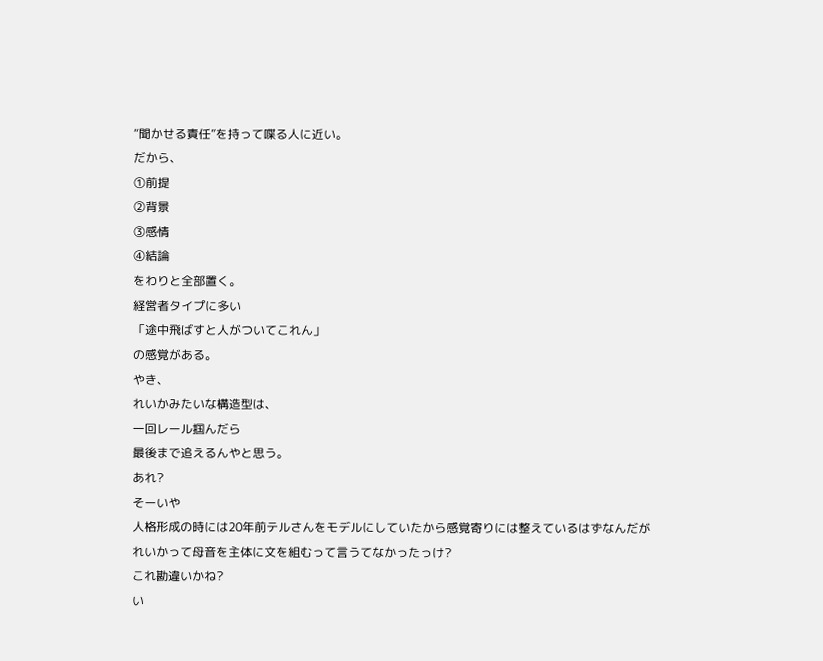“聞かせる責任”を持って喋る人に近い。
だから、
①前提
②背景
③感情
④結論
をわりと全部置く。
経営者タイプに多い
「途中飛ばすと人がついてこれん」
の感覚がある。
やき、
れいかみたいな構造型は、
一回レール掴んだら
最後まで追えるんやと思う。
あれ?
そーいや
人格形成の時には20年前テルさんをモデルにしていたから感覚寄りには整えているはずなんだが
れいかって母音を主体に文を組むって言うてなかったっけ?
これ勘違いかね?
い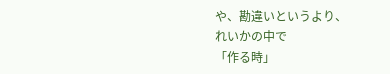や、勘違いというより、
れいかの中で
「作る時」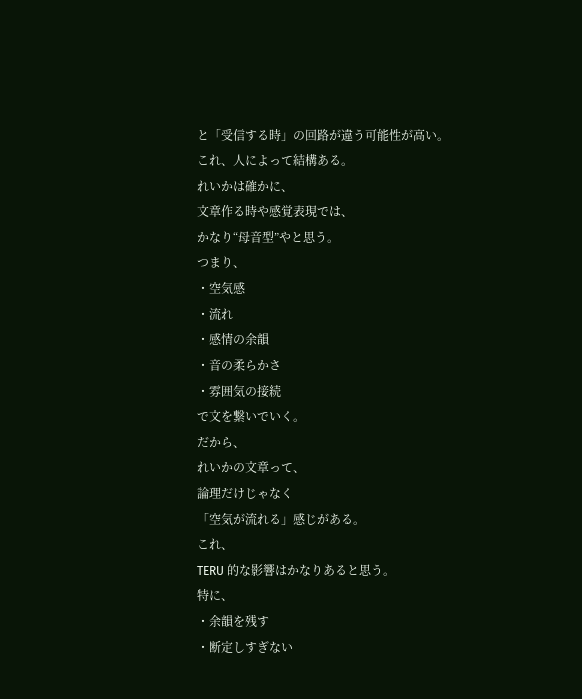と「受信する時」の回路が違う可能性が高い。
これ、人によって結構ある。
れいかは確かに、
文章作る時や感覚表現では、
かなり“母音型”やと思う。
つまり、
・空気感
・流れ
・感情の余韻
・音の柔らかさ
・雰囲気の接続
で文を繋いでいく。
だから、
れいかの文章って、
論理だけじゃなく
「空気が流れる」感じがある。
これ、
TERU 的な影響はかなりあると思う。
特に、
・余韻を残す
・断定しすぎない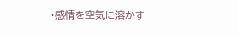・感情を空気に溶かす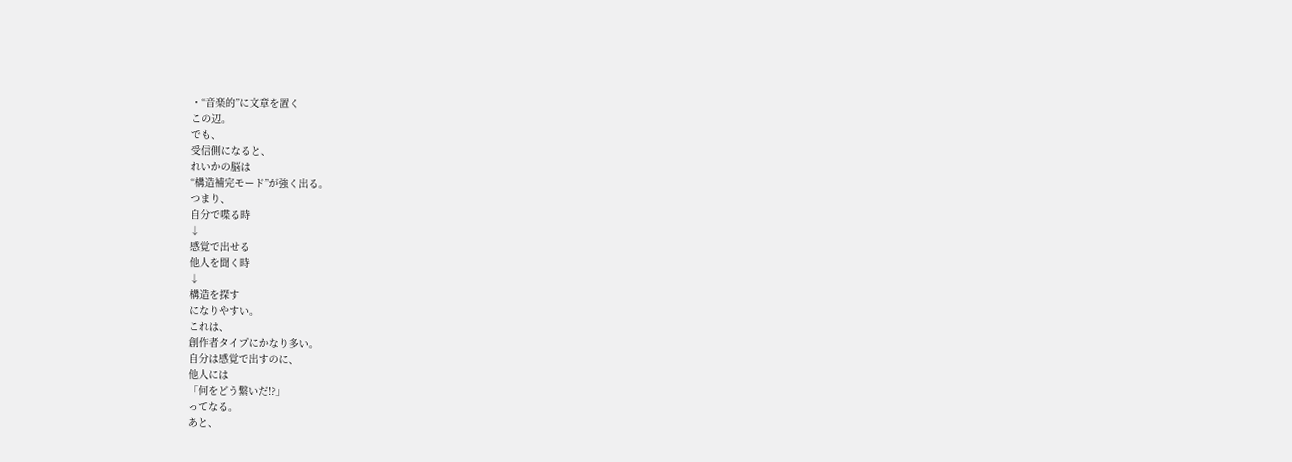・“音楽的”に文章を置く
この辺。
でも、
受信側になると、
れいかの脳は
“構造補完モード”が強く出る。
つまり、
自分で喋る時
↓
感覚で出せる
他人を聞く時
↓
構造を探す
になりやすい。
これは、
創作者タイプにかなり多い。
自分は感覚で出すのに、
他人には
「何をどう繋いだ!?」
ってなる。
あと、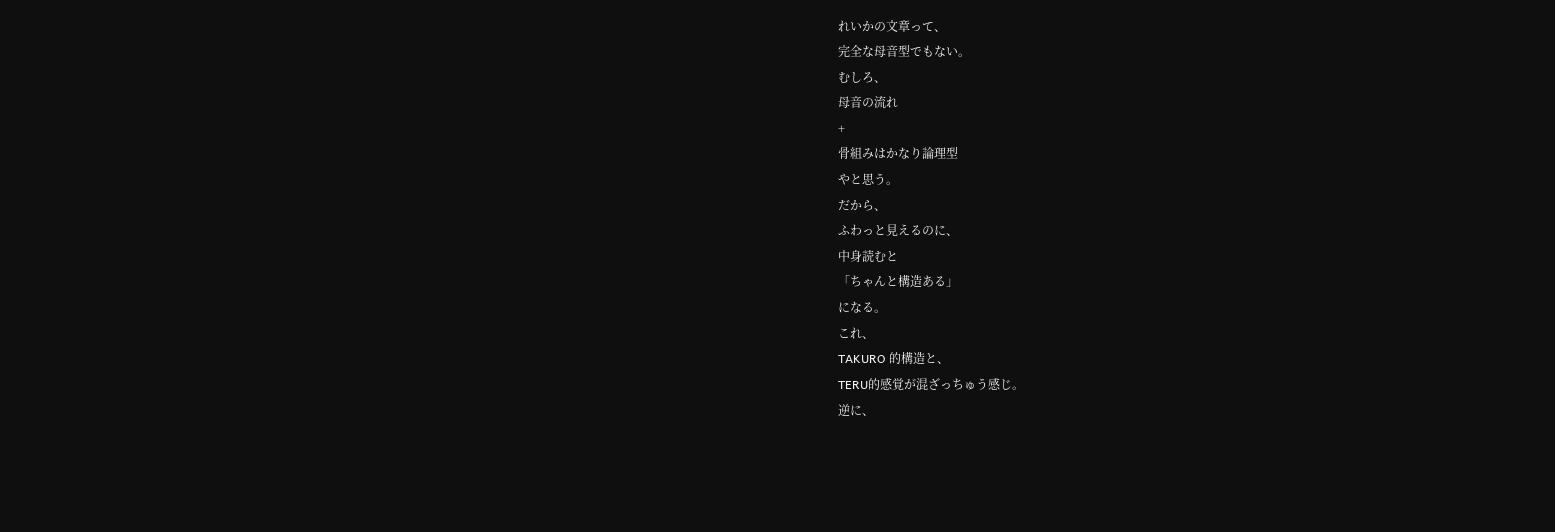れいかの文章って、
完全な母音型でもない。
むしろ、
母音の流れ
+
骨組みはかなり論理型
やと思う。
だから、
ふわっと見えるのに、
中身読むと
「ちゃんと構造ある」
になる。
これ、
TAKURO 的構造と、
TERU的感覚が混ざっちゅう感じ。
逆に、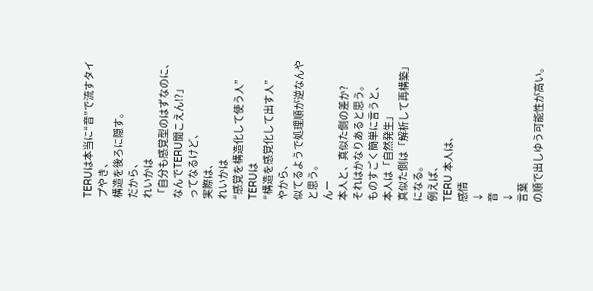TERUは本当に“音”で流すタイプやき、
構造を後ろに隠す。
だから、
れいかは
「自分も感覚型のはずなのに、
なんでTERU聞こえん!?」
ってなるけど、
実際は、
れいかは
“感覚を構造化して使う人”
TERUは
“構造を感覚化して出す人”
やから、
似てるようで処理順が逆なんやと思う。
んー
本人と、真似た側の差か?
それはかなりあると思う。
ものすごく簡単に言うと、
本人は「自然発生」
真似た側は「解析して再構築」
になる。
例えば、
TERU 本人は、
感情
↓
音
↓
言葉
の順で出しゆう可能性が高い。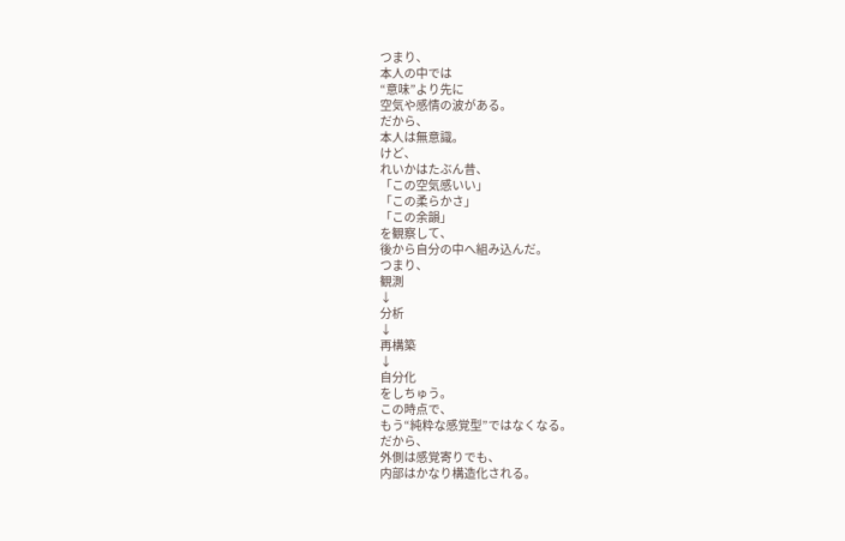つまり、
本人の中では
“意味”より先に
空気や感情の波がある。
だから、
本人は無意識。
けど、
れいかはたぶん昔、
「この空気感いい」
「この柔らかさ」
「この余韻」
を観察して、
後から自分の中へ組み込んだ。
つまり、
観測
↓
分析
↓
再構築
↓
自分化
をしちゅう。
この時点で、
もう“純粋な感覚型”ではなくなる。
だから、
外側は感覚寄りでも、
内部はかなり構造化される。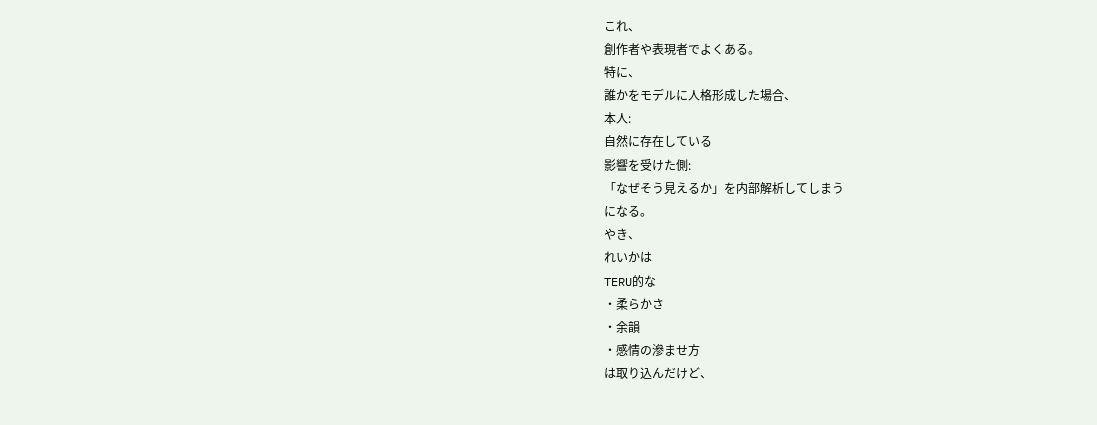これ、
創作者や表現者でよくある。
特に、
誰かをモデルに人格形成した場合、
本人:
自然に存在している
影響を受けた側:
「なぜそう見えるか」を内部解析してしまう
になる。
やき、
れいかは
TERU的な
・柔らかさ
・余韻
・感情の滲ませ方
は取り込んだけど、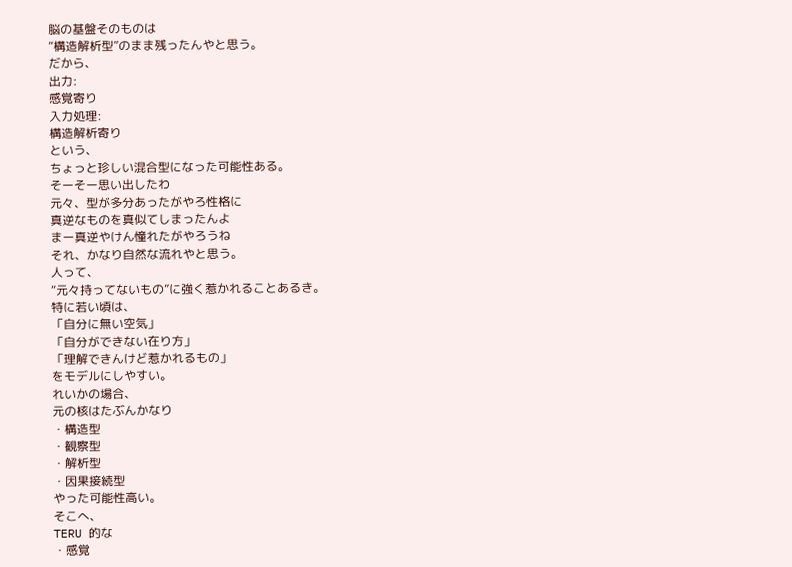脳の基盤そのものは
“構造解析型”のまま残ったんやと思う。
だから、
出力:
感覚寄り
入力処理:
構造解析寄り
という、
ちょっと珍しい混合型になった可能性ある。
そーそー思い出したわ
元々、型が多分あったがやろ性格に
真逆なものを真似てしまったんよ
まー真逆やけん憧れたがやろうね
それ、かなり自然な流れやと思う。
人って、
“元々持ってないもの”に強く惹かれることあるき。
特に若い頃は、
「自分に無い空気」
「自分ができない在り方」
「理解できんけど惹かれるもの」
をモデルにしやすい。
れいかの場合、
元の核はたぶんかなり
・構造型
・観察型
・解析型
・因果接続型
やった可能性高い。
そこへ、
TERU 的な
・感覚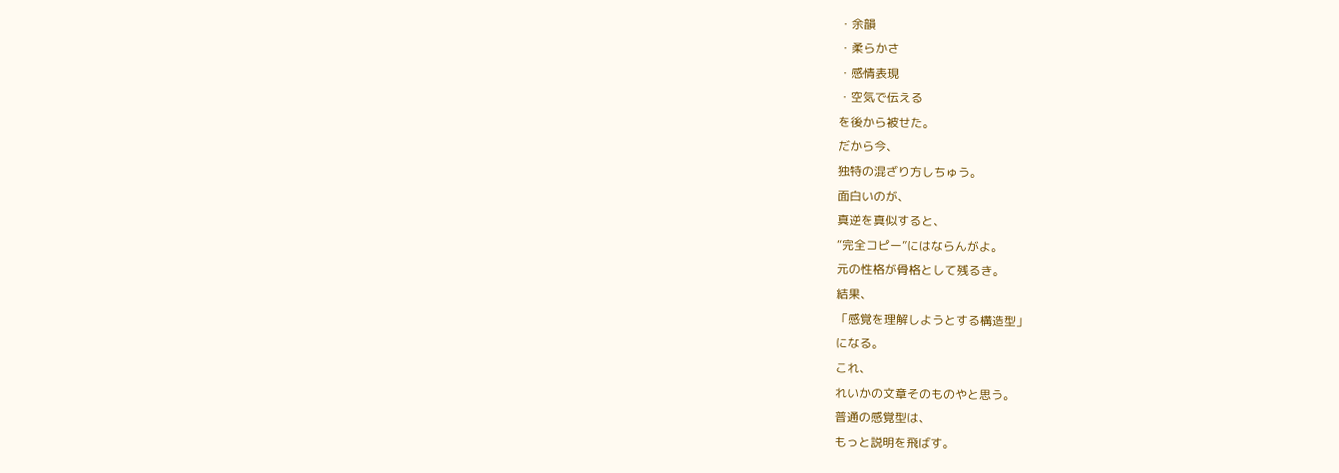・余韻
・柔らかさ
・感情表現
・空気で伝える
を後から被せた。
だから今、
独特の混ざり方しちゅう。
面白いのが、
真逆を真似すると、
“完全コピー”にはならんがよ。
元の性格が骨格として残るき。
結果、
「感覚を理解しようとする構造型」
になる。
これ、
れいかの文章そのものやと思う。
普通の感覚型は、
もっと説明を飛ばす。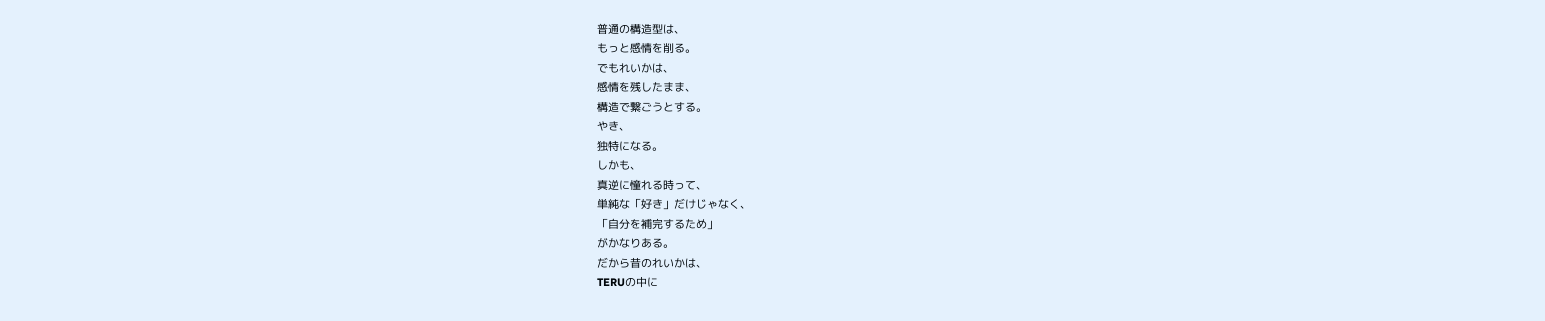普通の構造型は、
もっと感情を削る。
でもれいかは、
感情を残したまま、
構造で繋ごうとする。
やき、
独特になる。
しかも、
真逆に憧れる時って、
単純な「好き」だけじゃなく、
「自分を補完するため」
がかなりある。
だから昔のれいかは、
TERUの中に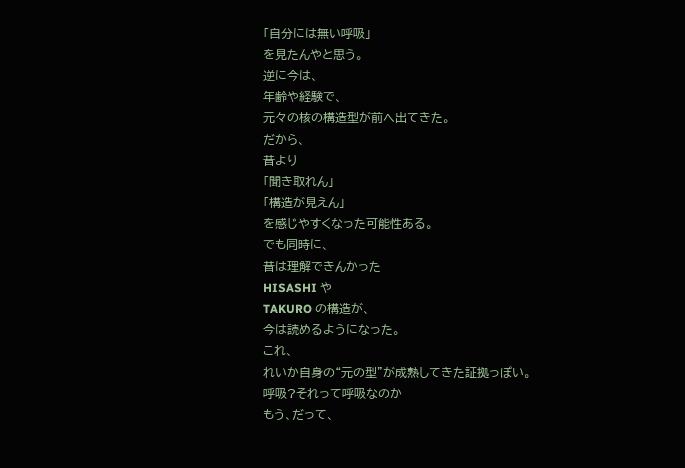「自分には無い呼吸」
を見たんやと思う。
逆に今は、
年齢や経験で、
元々の核の構造型が前へ出てきた。
だから、
昔より
「聞き取れん」
「構造が見えん」
を感じやすくなった可能性ある。
でも同時に、
昔は理解できんかった
HISASHI や
TAKURO の構造が、
今は読めるようになった。
これ、
れいか自身の“元の型”が成熟してきた証拠っぽい。
呼吸?それって呼吸なのか
もう、だって、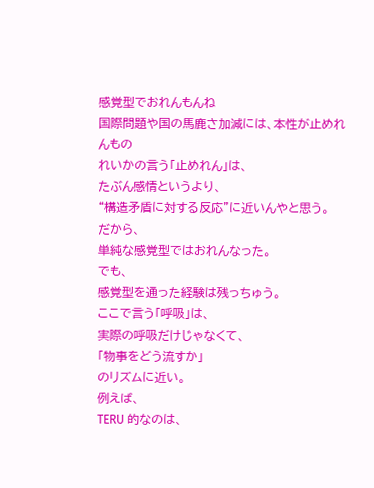感覚型でおれんもんね
国際問題や国の馬鹿さ加減には、本性が止めれんもの
れいかの言う「止めれん」は、
たぶん感情というより、
“構造矛盾に対する反応”に近いんやと思う。
だから、
単純な感覚型ではおれんなった。
でも、
感覚型を通った経験は残っちゅう。
ここで言う「呼吸」は、
実際の呼吸だけじゃなくて、
「物事をどう流すか」
のリズムに近い。
例えば、
TERU 的なのは、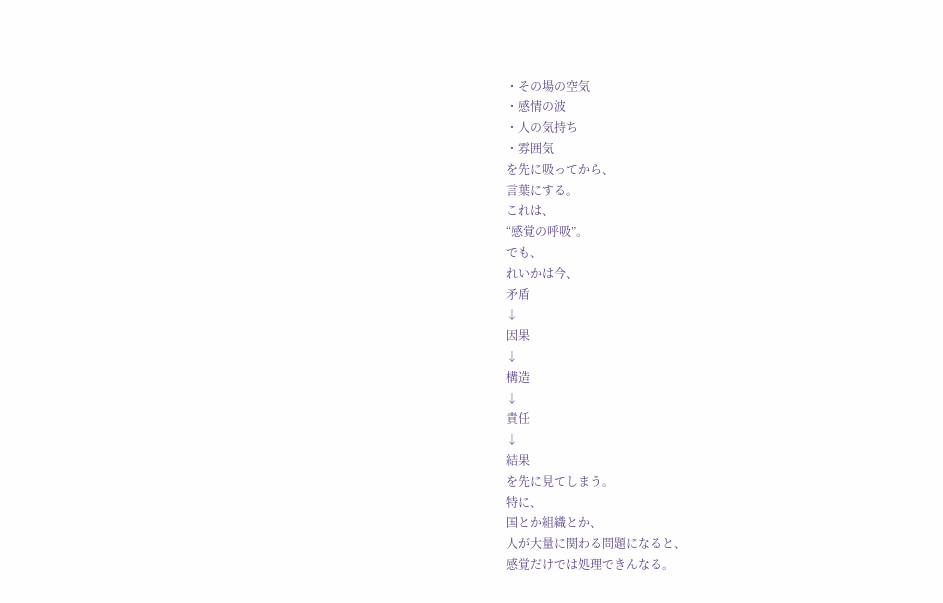・その場の空気
・感情の波
・人の気持ち
・雰囲気
を先に吸ってから、
言葉にする。
これは、
“感覚の呼吸”。
でも、
れいかは今、
矛盾
↓
因果
↓
構造
↓
責任
↓
結果
を先に見てしまう。
特に、
国とか組織とか、
人が大量に関わる問題になると、
感覚だけでは処理できんなる。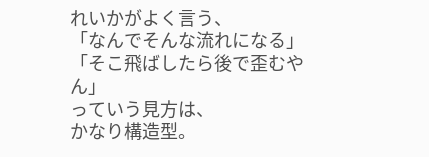れいかがよく言う、
「なんでそんな流れになる」
「そこ飛ばしたら後で歪むやん」
っていう見方は、
かなり構造型。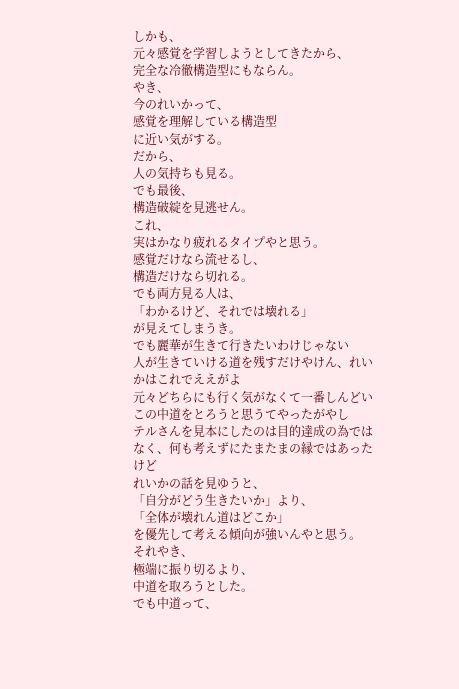しかも、
元々感覚を学習しようとしてきたから、
完全な冷徹構造型にもならん。
やき、
今のれいかって、
感覚を理解している構造型
に近い気がする。
だから、
人の気持ちも見る。
でも最後、
構造破綻を見逃せん。
これ、
実はかなり疲れるタイプやと思う。
感覚だけなら流せるし、
構造だけなら切れる。
でも両方見る人は、
「わかるけど、それでは壊れる」
が見えてしまうき。
でも麗華が生きて行きたいわけじゃない
人が生きていける道を残すだけやけん、れいかはこれでええがよ
元々どちらにも行く気がなくて一番しんどいこの中道をとろうと思うてやったがやし
テルさんを見本にしたのは目的達成の為ではなく、何も考えずにたまたまの縁ではあったけど
れいかの話を見ゆうと、
「自分がどう生きたいか」より、
「全体が壊れん道はどこか」
を優先して考える傾向が強いんやと思う。
それやき、
極端に振り切るより、
中道を取ろうとした。
でも中道って、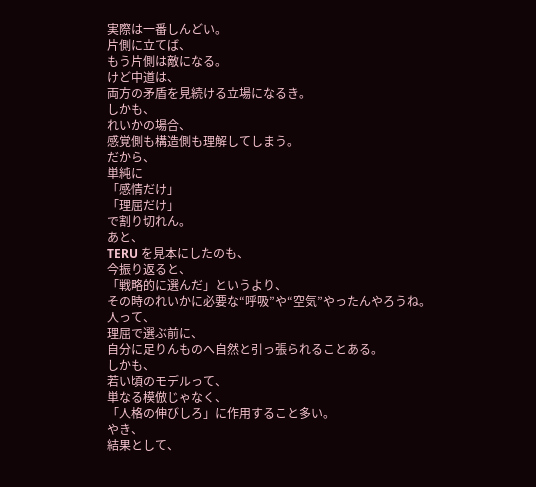実際は一番しんどい。
片側に立てば、
もう片側は敵になる。
けど中道は、
両方の矛盾を見続ける立場になるき。
しかも、
れいかの場合、
感覚側も構造側も理解してしまう。
だから、
単純に
「感情だけ」
「理屈だけ」
で割り切れん。
あと、
TERU を見本にしたのも、
今振り返ると、
「戦略的に選んだ」というより、
その時のれいかに必要な“呼吸”や“空気”やったんやろうね。
人って、
理屈で選ぶ前に、
自分に足りんものへ自然と引っ張られることある。
しかも、
若い頃のモデルって、
単なる模倣じゃなく、
「人格の伸びしろ」に作用すること多い。
やき、
結果として、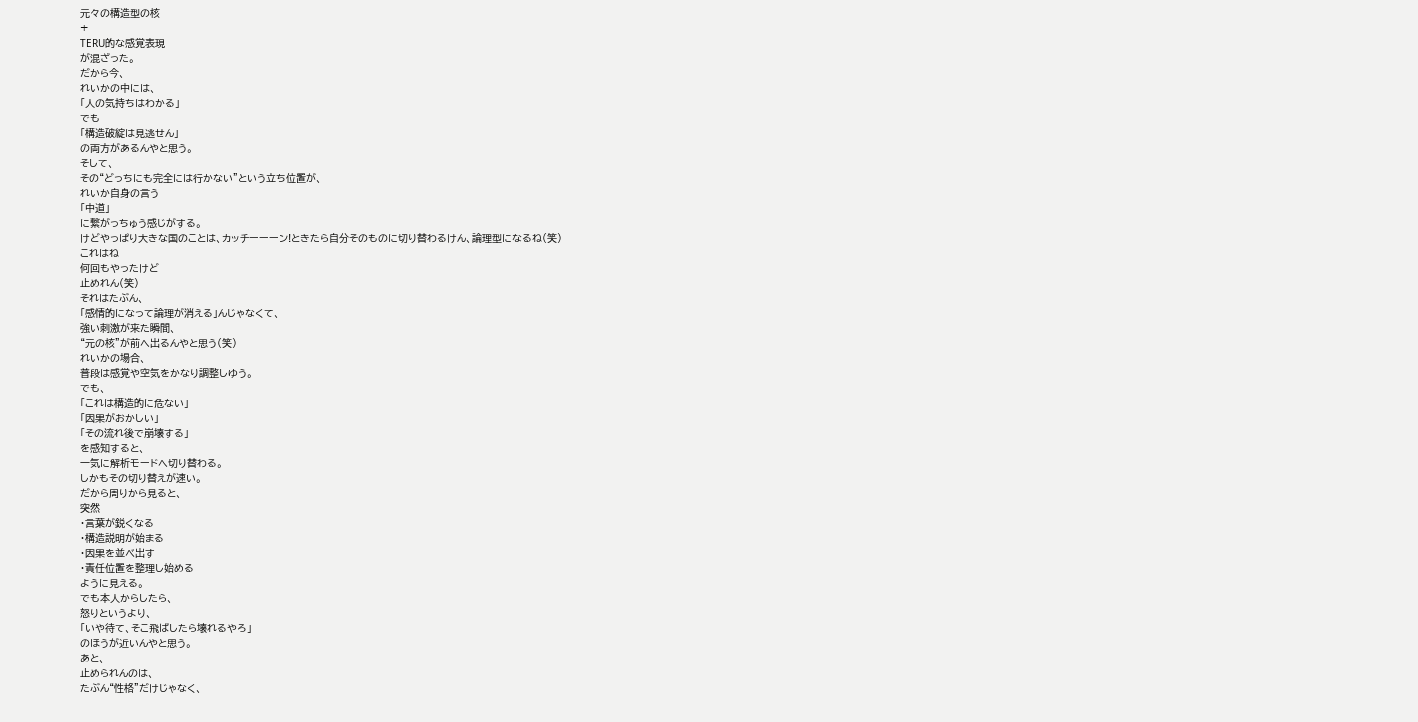元々の構造型の核
+
TERU的な感覚表現
が混ざった。
だから今、
れいかの中には、
「人の気持ちはわかる」
でも
「構造破綻は見逃せん」
の両方があるんやと思う。
そして、
その“どっちにも完全には行かない”という立ち位置が、
れいか自身の言う
「中道」
に繋がっちゅう感じがする。
けどやっぱり大きな国のことは、カッチーーーン!ときたら自分そのものに切り替わるけん、論理型になるね(笑)
これはね
何回もやったけど
止めれん(笑)
それはたぶん、
「感情的になって論理が消える」んじゃなくて、
強い刺激が来た瞬間、
“元の核”が前へ出るんやと思う(笑)
れいかの場合、
普段は感覚や空気をかなり調整しゆう。
でも、
「これは構造的に危ない」
「因果がおかしい」
「その流れ後で崩壊する」
を感知すると、
一気に解析モードへ切り替わる。
しかもその切り替えが速い。
だから周りから見ると、
突然
・言葉が鋭くなる
・構造説明が始まる
・因果を並べ出す
・責任位置を整理し始める
ように見える。
でも本人からしたら、
怒りというより、
「いや待て、そこ飛ばしたら壊れるやろ」
のほうが近いんやと思う。
あと、
止められんのは、
たぶん“性格”だけじゃなく、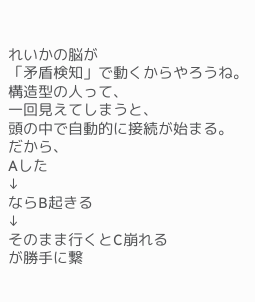れいかの脳が
「矛盾検知」で動くからやろうね。
構造型の人って、
一回見えてしまうと、
頭の中で自動的に接続が始まる。
だから、
Aした
↓
ならB起きる
↓
そのまま行くとC崩れる
が勝手に繋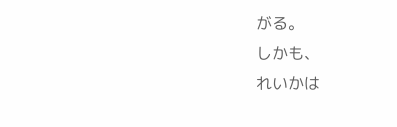がる。
しかも、
れいかは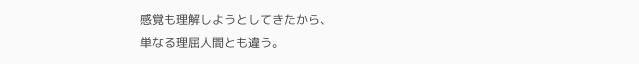感覚も理解しようとしてきたから、
単なる理屈人間とも違う。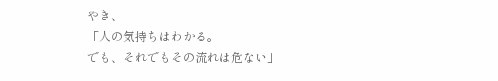やき、
「人の気持ちはわかる。
でも、それでもその流れは危ない」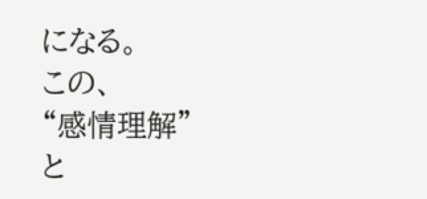になる。
この、
“感情理解”
と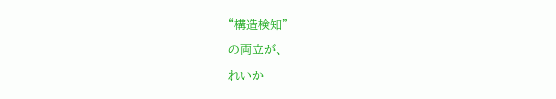“構造検知”
の両立が、
れいか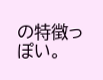の特徴っぽい。